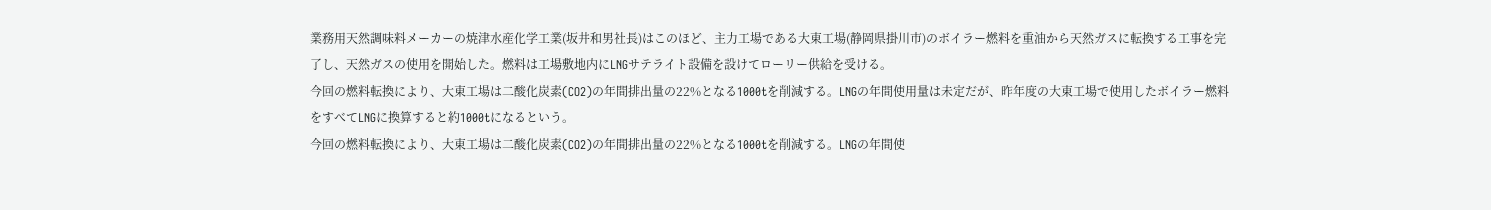業務用天然調味料メーカーの焼津水産化学工業(坂井和男社長)はこのほど、主力工場である大東工場(静岡県掛川市)のボイラー燃料を重油から天然ガスに転換する工事を完了し、天然ガスの使用を開始した。燃料は工場敷地内にLNGサテライト設備を設けてローリー供給を受ける。
今回の燃料転換により、大東工場は二酸化炭素(CO2)の年間排出量の22%となる1000tを削減する。LNGの年間使用量は未定だが、昨年度の大東工場で使用したボイラー燃料をすべてLNGに換算すると約1000tになるという。
今回の燃料転換により、大東工場は二酸化炭素(CO2)の年間排出量の22%となる1000tを削減する。LNGの年間使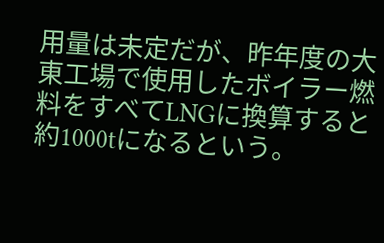用量は未定だが、昨年度の大東工場で使用したボイラー燃料をすべてLNGに換算すると約1000tになるという。